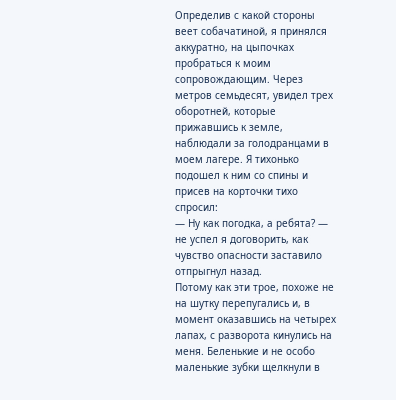Определив с какой стороны веет собачатиной, я принялся аккуратно, на цыпочках пробраться к моим сопровождающим. Через метров семьдесят, увидел трех оборотней, которые прижавшись к земле, наблюдали за голодранцами в моем лагере. Я тихонько подошел к ним со спины и присев на корточки тихо спросил:
— Ну как погодка, а ребята? — не успел я договорить, как чувство опасности заставило отпрыгнул назад.
Потому как эти трое, похоже не на шутку перепугались и, в момент оказавшись на четырех лапах, с разворота кинулись на меня. Беленькие и не особо маленькие зубки щелкнули в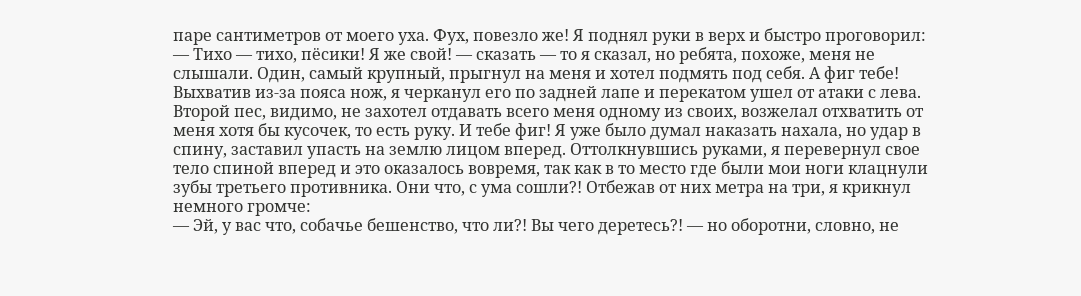паре сантиметров от моего уха. Фух, повезло же! Я поднял руки в верх и быстро проговорил:
— Тихо — тихо, пёсики! Я же свой! — сказать — то я сказал, но ребята, похоже, меня не слышали. Один, самый крупный, прыгнул на меня и хотел подмять под себя. А фиг тебе! Выхватив из-за пояса нож, я черканул его по задней лапе и перекатом ушел от атаки с лева. Второй пес, видимо, не захотел отдавать всего меня одному из своих, возжелал отхватить от меня хотя бы кусочек, то есть руку. И тебе фиг! Я уже было думал наказать нахала, но удар в спину, заставил упасть на землю лицом вперед. Оттолкнувшись руками, я перевернул свое тело спиной вперед и это оказалось вовремя, так как в то место где были мои ноги клацнули зубы третьего противника. Они что, с ума сошли?! Отбежав от них метра на три, я крикнул немного громче:
— Эй, у вас что, собачье бешенство, что ли?! Вы чего деретесь?! — но оборотни, словно, не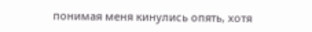понимая меня кинулись опять, хотя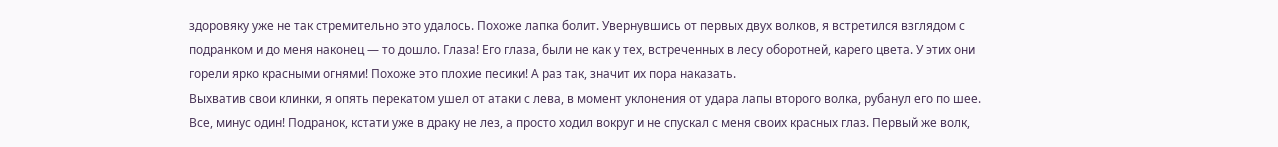здоровяку уже не так стремительно это удалось. Похоже лапка болит. Увернувшись от первых двух волков, я встретился взглядом с подранком и до меня наконец — то дошло. Глаза! Его глаза, были не как у тех, встреченных в лесу оборотней, карего цвета. У этих они горели ярко красными огнями! Похоже это плохие песики! А раз так, значит их пора наказать.
Выхватив свои клинки, я опять перекатом ушел от атаки с лева, в момент уклонения от удара лапы второго волка, рубанул его по шее. Все, минус один! Подранок, кстати уже в драку не лез, а просто ходил вокруг и не спускал с меня своих красных глаз. Первый же волк,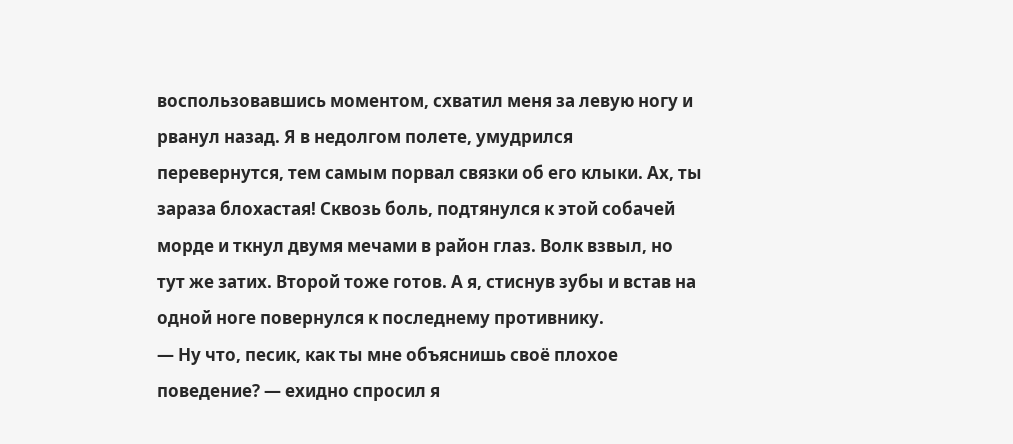воспользовавшись моментом, схватил меня за левую ногу и рванул назад. Я в недолгом полете, умудрился перевернутся, тем самым порвал связки об его клыки. Ах, ты зараза блохастая! Сквозь боль, подтянулся к этой собачей морде и ткнул двумя мечами в район глаз. Волк взвыл, но тут же затих. Второй тоже готов. А я, стиснув зубы и встав на одной ноге повернулся к последнему противнику.
— Ну что, песик, как ты мне объяснишь своё плохое поведение? — ехидно спросил я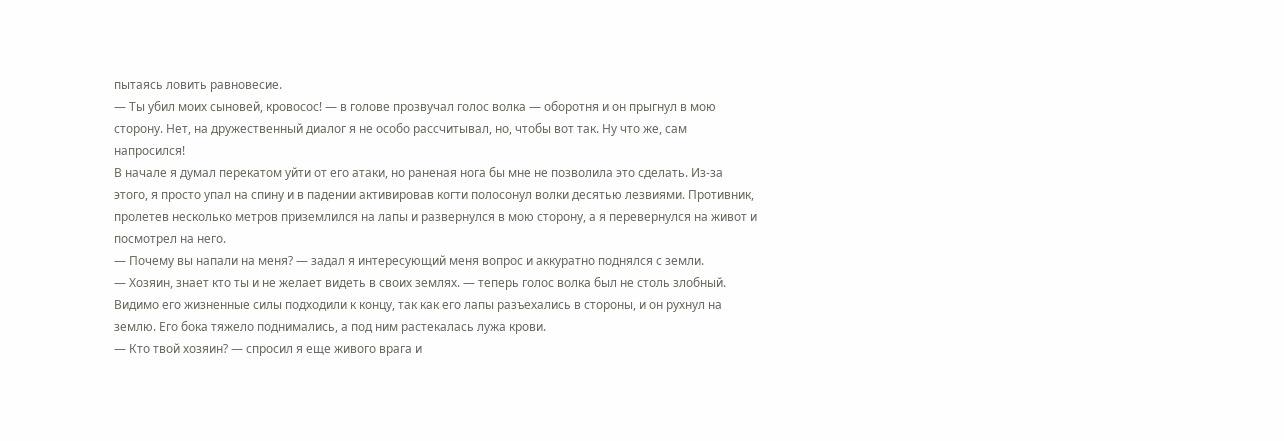пытаясь ловить равновесие.
— Ты убил моих сыновей, кровосос! — в голове прозвучал голос волка — оборотня и он прыгнул в мою сторону. Нет, на дружественный диалог я не особо рассчитывал, но, чтобы вот так. Ну что же, сам напросился!
В начале я думал перекатом уйти от его атаки, но раненая нога бы мне не позволила это сделать. Из-за этого, я просто упал на спину и в падении активировав когти полосонул волки десятью лезвиями. Противник, пролетев несколько метров приземлился на лапы и развернулся в мою сторону, а я перевернулся на живот и посмотрел на него.
— Почему вы напали на меня? — задал я интересующий меня вопрос и аккуратно поднялся с земли.
— Хозяин, знает кто ты и не желает видеть в своих землях. — теперь голос волка был не столь злобный. Видимо его жизненные силы подходили к концу, так как его лапы разъехались в стороны, и он рухнул на землю. Его бока тяжело поднимались, а под ним растекалась лужа крови.
— Кто твой хозяин? — спросил я еще живого врага и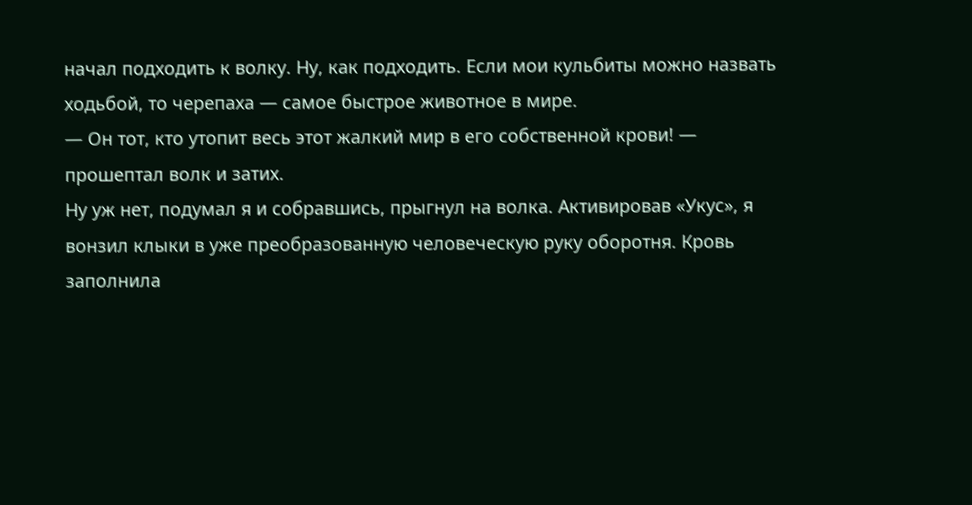начал подходить к волку. Ну, как подходить. Если мои кульбиты можно назвать ходьбой, то черепаха — самое быстрое животное в мире.
— Он тот, кто утопит весь этот жалкий мир в его собственной крови! — прошептал волк и затих.
Ну уж нет, подумал я и собравшись, прыгнул на волка. Активировав «Укус», я вонзил клыки в уже преобразованную человеческую руку оборотня. Кровь заполнила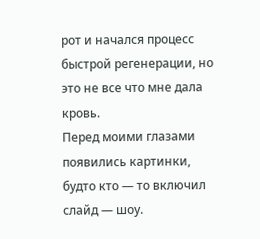рот и начался процесс быстрой регенерации, но это не все что мне дала кровь.
Перед моими глазами появились картинки, будто кто — то включил слайд — шоу.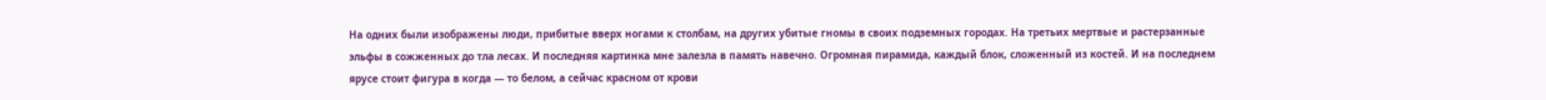На одних были изображены люди, прибитые вверх ногами к столбам, на других убитые гномы в своих подземных городах. На третьих мертвые и растерзанные эльфы в сожженных до тла лесах. И последняя картинка мне залезла в память навечно. Огромная пирамида, каждый блок, сложенный из костей. И на последнем ярусе стоит фигура в когда — то белом, а сейчас красном от крови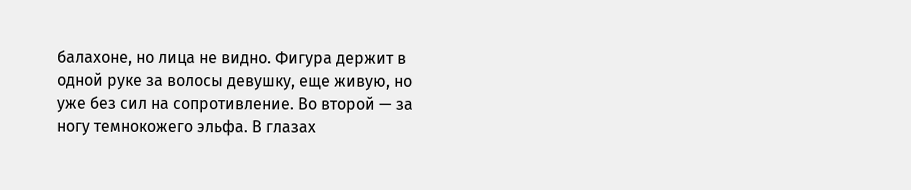балахоне, но лица не видно. Фигура держит в одной руке за волосы девушку, еще живую, но уже без сил на сопротивление. Во второй — за ногу темнокожего эльфа. В глазах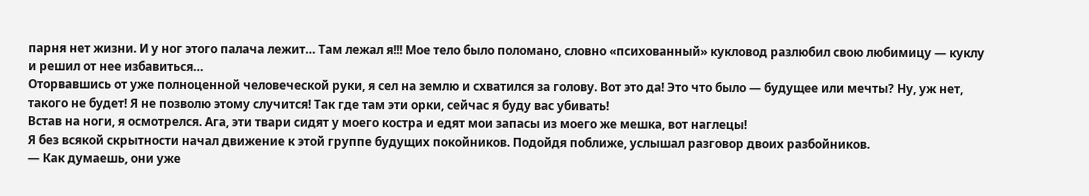парня нет жизни. И у ног этого палача лежит… Там лежал я!!! Мое тело было поломано, словно «психованный» кукловод разлюбил свою любимицу — куклу и решил от нее избавиться…
Оторвавшись от уже полноценной человеческой руки, я сел на землю и схватился за голову. Вот это да! Это что было — будущее или мечты? Ну, уж нет, такого не будет! Я не позволю этому случится! Так где там эти орки, сейчас я буду вас убивать!
Встав на ноги, я осмотрелся. Ага, эти твари сидят у моего костра и едят мои запасы из моего же мешка, вот наглецы!
Я без всякой скрытности начал движение к этой группе будущих покойников. Подойдя поближе, услышал разговор двоих разбойников.
— Как думаешь, они уже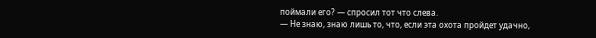поймали его? — спросил тот что слева.
— Не знаю, знаю лишь то, что, если эта охота пройдет удачно,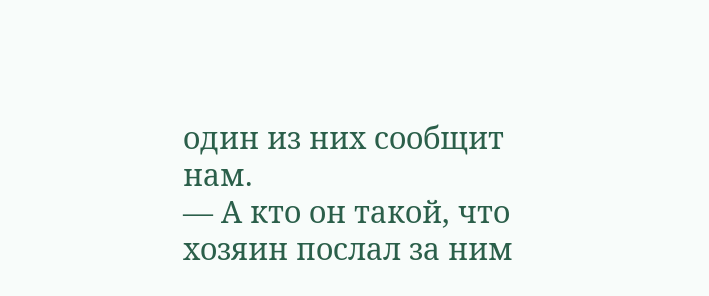один из них сообщит нам.
— А кто он такой, что хозяин послал за ним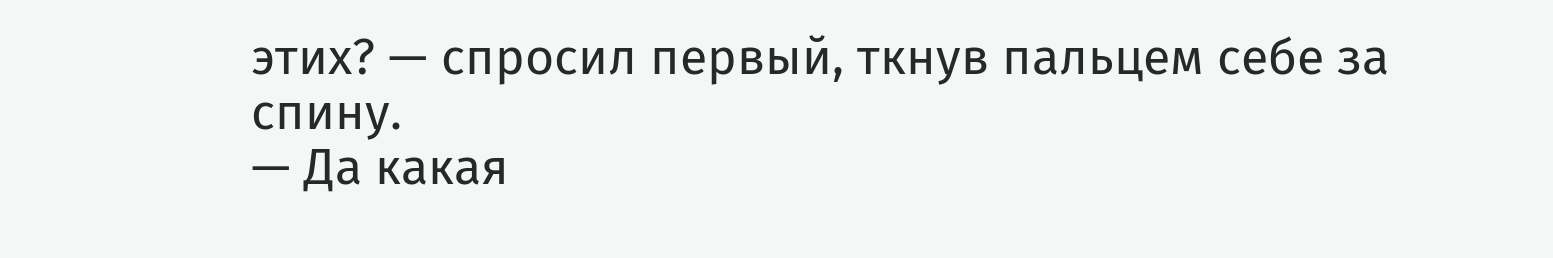этих? — спросил первый, ткнув пальцем себе за спину.
— Да какая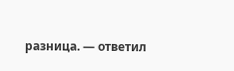разница. — ответил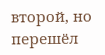второй, но перешёл